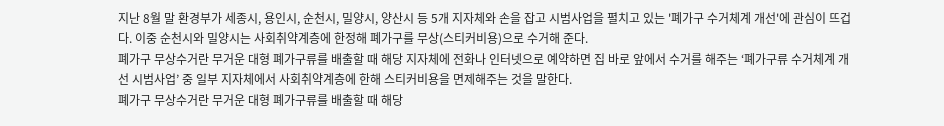지난 8월 말 환경부가 세종시, 용인시, 순천시, 밀양시, 양산시 등 5개 지자체와 손을 잡고 시범사업을 펼치고 있는 '폐가구 수거체계 개선'에 관심이 뜨겁다. 이중 순천시와 밀양시는 사회취약계층에 한정해 폐가구를 무상(스티커비용)으로 수거해 준다.
폐가구 무상수거란 무거운 대형 폐가구류를 배출할 때 해당 지자체에 전화나 인터넷으로 예약하면 집 바로 앞에서 수거를 해주는 ‘폐가구류 수거체계 개선 시범사업’ 중 일부 지자체에서 사회취약계층에 한해 스티커비용을 면제해주는 것을 말한다.
폐가구 무상수거란 무거운 대형 폐가구류를 배출할 때 해당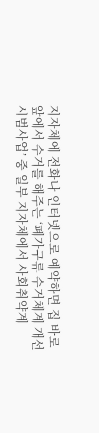지자체에 전화나 인터넷으로 예약하면 집 바로 앞에서 수거를 해주는 ‘폐가구류 수거체계 개선 시범사업’ 중 일부 지자체에서 사회취약계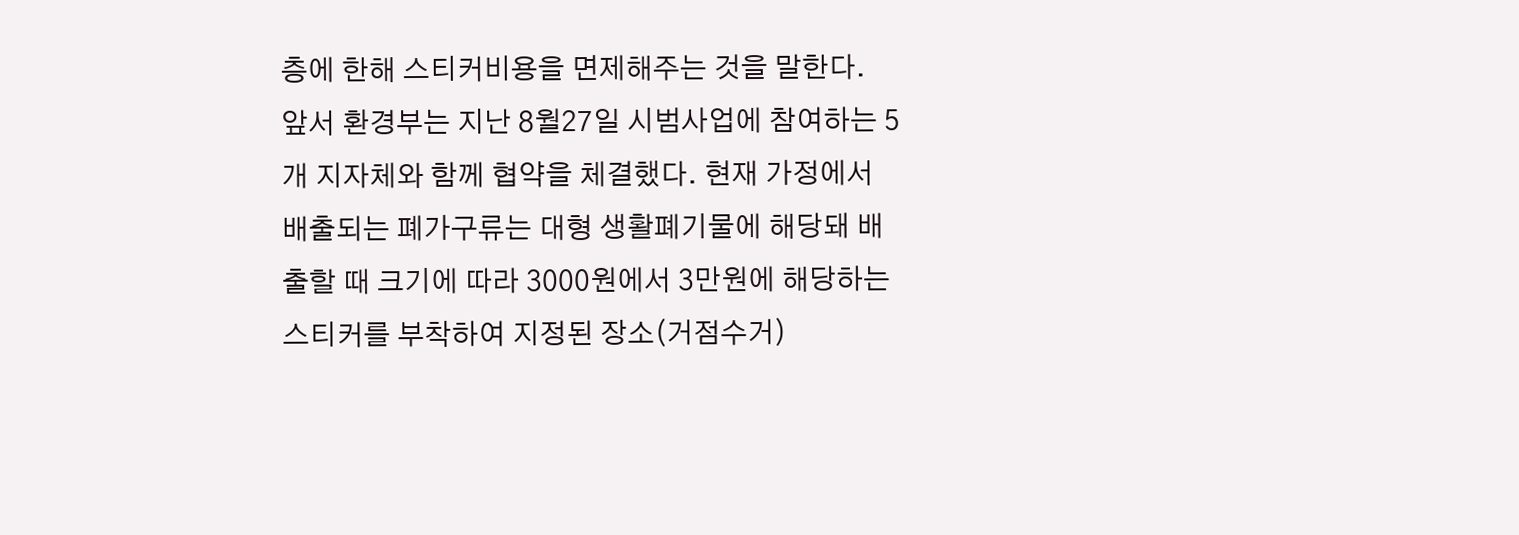층에 한해 스티커비용을 면제해주는 것을 말한다.
앞서 환경부는 지난 8월27일 시범사업에 참여하는 5개 지자체와 함께 협약을 체결했다. 현재 가정에서 배출되는 폐가구류는 대형 생활폐기물에 해당돼 배출할 때 크기에 따라 3000원에서 3만원에 해당하는 스티커를 부착하여 지정된 장소(거점수거)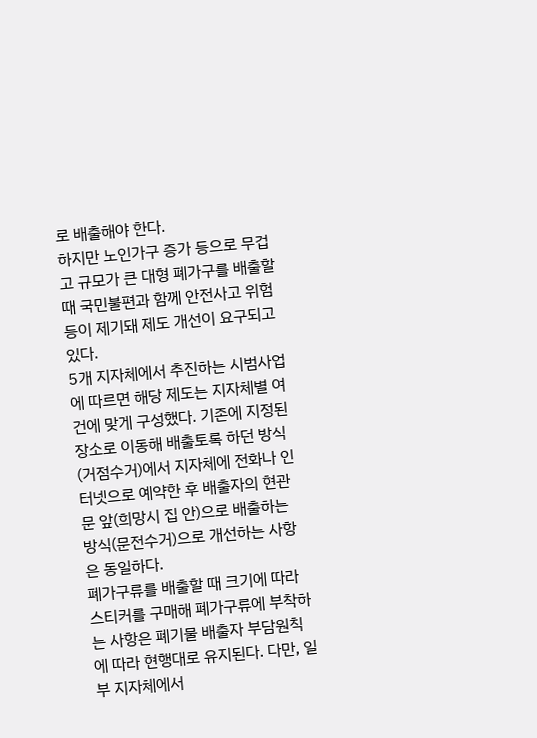로 배출해야 한다.
하지만 노인가구 증가 등으로 무겁고 규모가 큰 대형 폐가구를 배출할 때 국민불편과 함께 안전사고 위험 등이 제기돼 제도 개선이 요구되고 있다.
5개 지자체에서 추진하는 시범사업에 따르면 해당 제도는 지자체별 여건에 맞게 구성했다. 기존에 지정된 장소로 이동해 배출토록 하던 방식(거점수거)에서 지자체에 전화나 인터넷으로 예약한 후 배출자의 현관 문 앞(희망시 집 안)으로 배출하는 방식(문전수거)으로 개선하는 사항은 동일하다.
폐가구류를 배출할 때 크기에 따라 스티커를 구매해 폐가구류에 부착하는 사항은 폐기물 배출자 부담원칙에 따라 현행대로 유지된다. 다만, 일부 지자체에서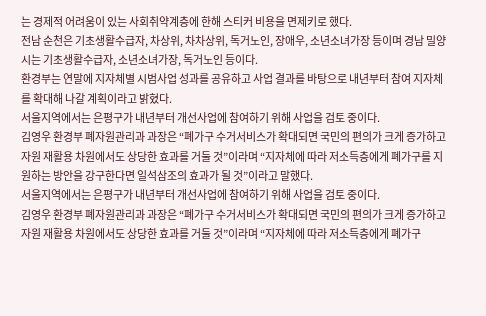는 경제적 어려움이 있는 사회취약계층에 한해 스티커 비용을 면제키로 했다.
전남 순천은 기초생활수급자, 차상위, 차차상위, 독거노인, 장애우, 소년소녀가장 등이며 경남 밀양시는 기초생활수급자, 소년소녀가장, 독거노인 등이다.
환경부는 연말에 지자체별 시범사업 성과를 공유하고 사업 결과를 바탕으로 내년부터 참여 지자체를 확대해 나갈 계획이라고 밝혔다.
서울지역에서는 은평구가 내년부터 개선사업에 참여하기 위해 사업을 검토 중이다.
김영우 환경부 폐자원관리과 과장은 “폐가구 수거서비스가 확대되면 국민의 편의가 크게 증가하고 자원 재활용 차원에서도 상당한 효과를 거둘 것”이라며 “지자체에 따라 저소득층에게 폐가구를 지원하는 방안을 강구한다면 일석삼조의 효과가 될 것”이라고 말했다.
서울지역에서는 은평구가 내년부터 개선사업에 참여하기 위해 사업을 검토 중이다.
김영우 환경부 폐자원관리과 과장은 “폐가구 수거서비스가 확대되면 국민의 편의가 크게 증가하고 자원 재활용 차원에서도 상당한 효과를 거둘 것”이라며 “지자체에 따라 저소득층에게 폐가구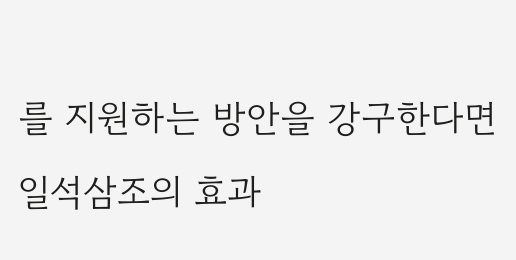를 지원하는 방안을 강구한다면 일석삼조의 효과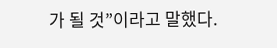가 될 것”이라고 말했다.